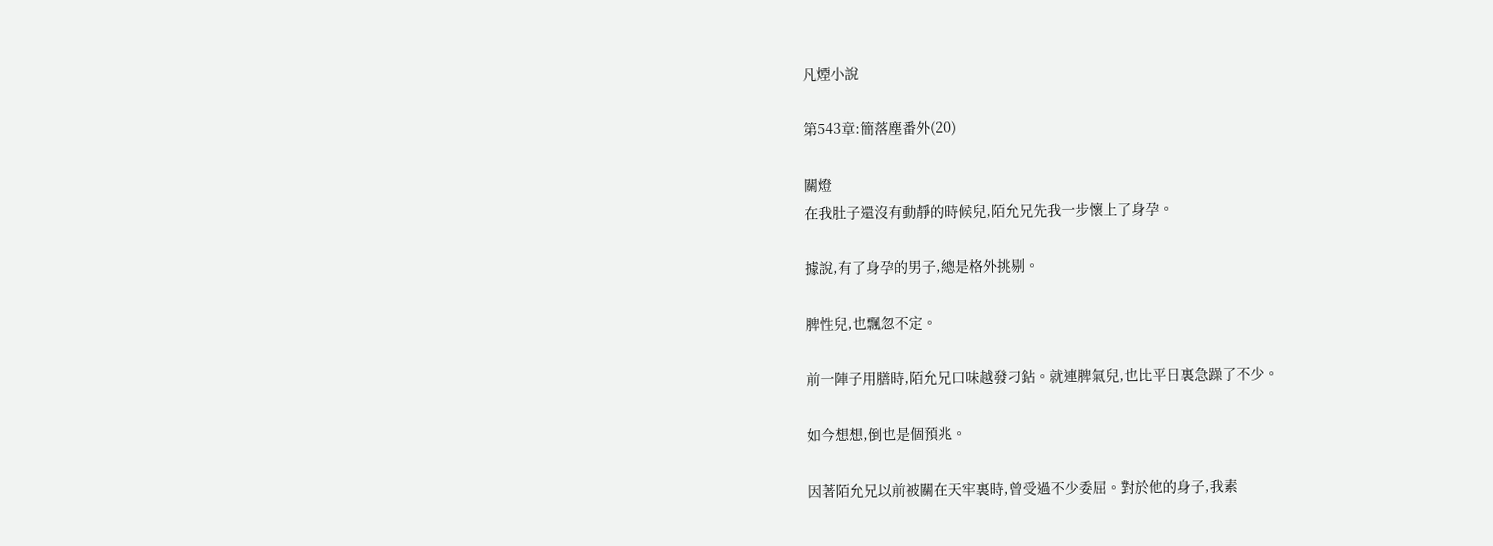凡煙小說

第543章:簡落塵番外(20)

關燈
在我肚子還沒有動靜的時候兒,陌允兄先我一步懷上了身孕。

據說,有了身孕的男子,總是格外挑剔。

脾性兒,也飄忽不定。

前一陣子用膳時,陌允兄口味越發刁鉆。就連脾氣兒,也比平日裏急躁了不少。

如今想想,倒也是個預兆。

因著陌允兄以前被關在天牢裏時,曾受過不少委屈。對於他的身子,我素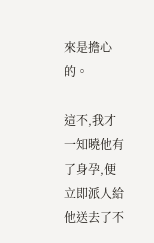來是擔心的。

這不,我才一知曉他有了身孕,便立即派人給他送去了不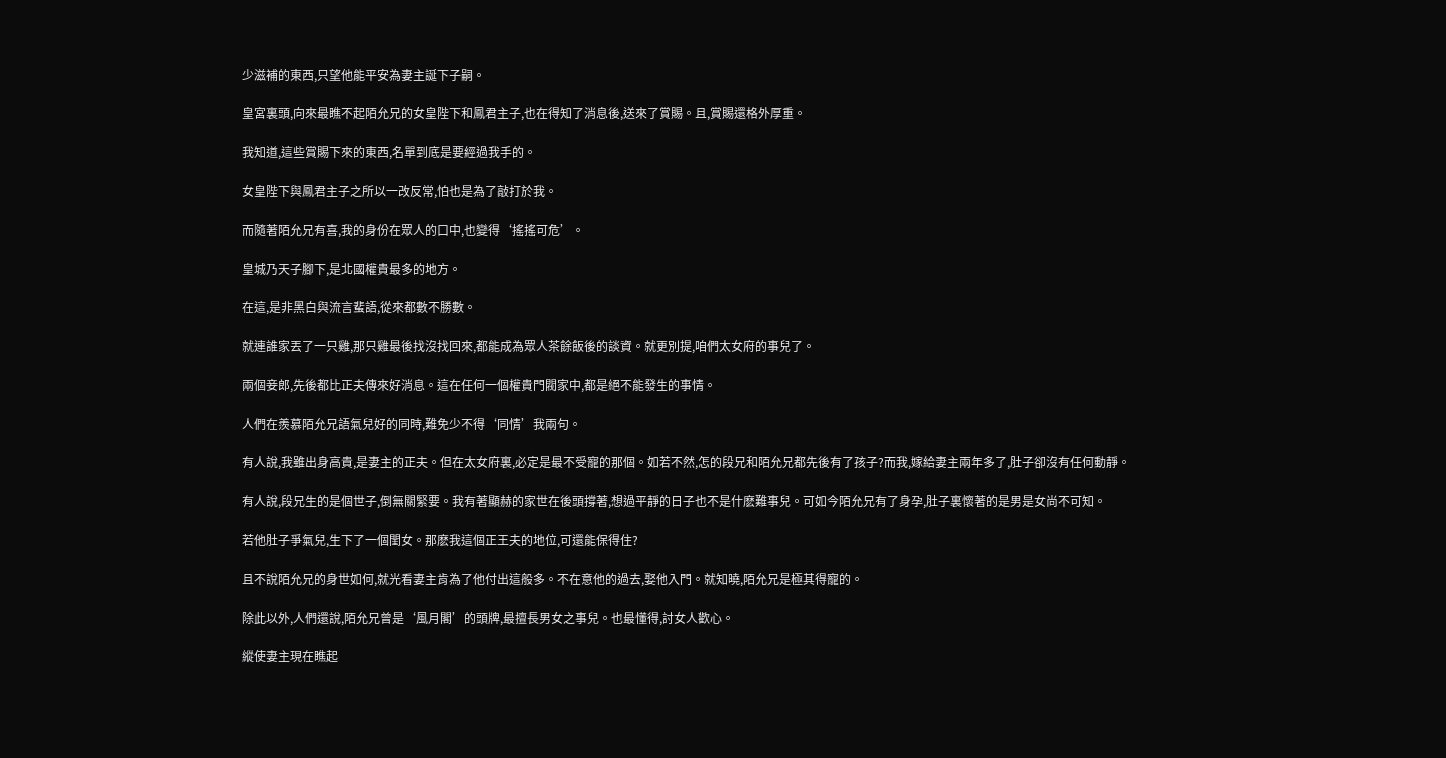少滋補的東西,只望他能平安為妻主誕下子嗣。

皇宮裏頭,向來最瞧不起陌允兄的女皇陛下和鳳君主子,也在得知了消息後,送來了賞賜。且,賞賜還格外厚重。

我知道,這些賞賜下來的東西,名單到底是要經過我手的。

女皇陛下與鳳君主子之所以一改反常,怕也是為了敲打於我。

而隨著陌允兄有喜,我的身份在眾人的口中,也變得‘搖搖可危’。

皇城乃天子腳下,是北國權貴最多的地方。

在這,是非黑白與流言蜚語,從來都數不勝數。

就連誰家丟了一只雞,那只雞最後找沒找回來,都能成為眾人茶餘飯後的談資。就更別提,咱們太女府的事兒了。

兩個妾郎,先後都比正夫傳來好消息。這在任何一個權貴門閥家中,都是絕不能發生的事情。

人們在羨慕陌允兄語氣兒好的同時,難免少不得‘同情’我兩句。

有人說,我雖出身高貴,是妻主的正夫。但在太女府裏,必定是最不受寵的那個。如若不然,怎的段兄和陌允兄都先後有了孩子?而我,嫁給妻主兩年多了,肚子卻沒有任何動靜。

有人說,段兄生的是個世子,倒無關緊要。我有著顯赫的家世在後頭撐著,想過平靜的日子也不是什麽難事兒。可如今陌允兄有了身孕,肚子裏懷著的是男是女尚不可知。

若他肚子爭氣兒,生下了一個閨女。那麽我這個正王夫的地位,可還能保得住?

且不說陌允兄的身世如何,就光看妻主肯為了他付出這般多。不在意他的過去,娶他入門。就知曉,陌允兄是極其得寵的。

除此以外,人們還說,陌允兄曾是‘風月閣’的頭牌,最擅長男女之事兒。也最懂得,討女人歡心。

縱使妻主現在瞧起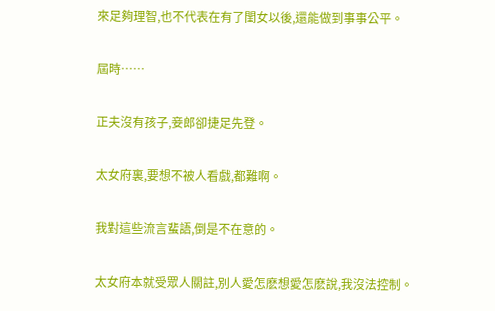來足夠理智,也不代表在有了閨女以後,還能做到事事公平。

屆時……

正夫沒有孩子,妾郎卻捷足先登。

太女府裏,要想不被人看戲,都難啊。

我對這些流言蜚語,倒是不在意的。

太女府本就受眾人關註,別人愛怎麽想愛怎麽說,我沒法控制。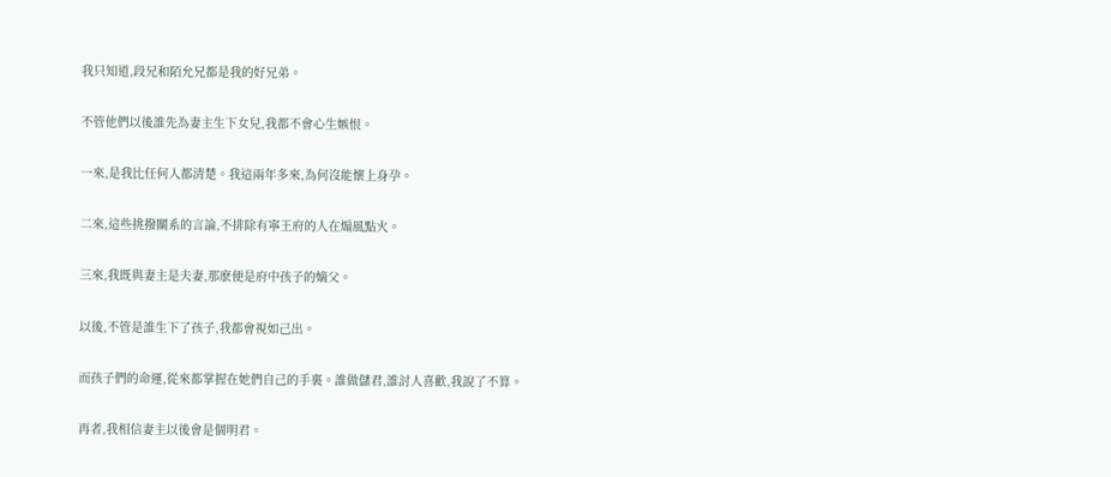我只知道,段兄和陌允兄都是我的好兄弟。

不管他們以後誰先為妻主生下女兒,我都不會心生嫉恨。

一來,是我比任何人都清楚。我這兩年多來,為何沒能懷上身孕。

二來,這些挑撥關系的言論,不排除有寧王府的人在煽風點火。

三來,我既與妻主是夫妻,那麽便是府中孩子的嫡父。

以後,不管是誰生下了孩子,我都會視如己出。

而孩子們的命運,從來都掌握在她們自己的手裏。誰做儲君,誰討人喜歡,我說了不算。

再者,我相信妻主以後會是個明君。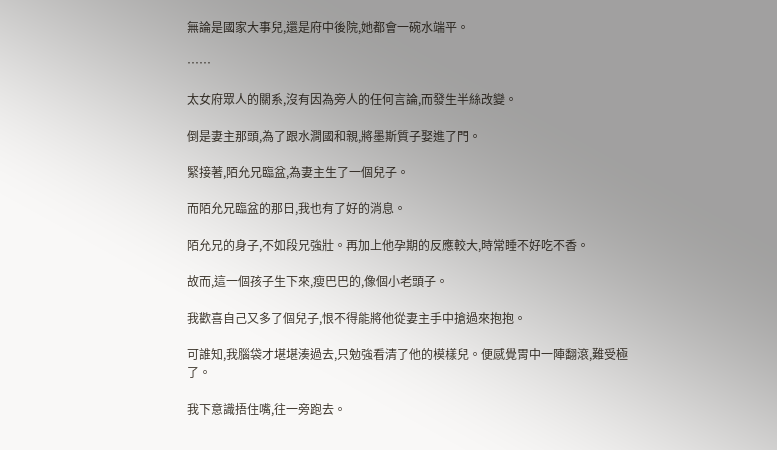無論是國家大事兒,還是府中後院,她都會一碗水端平。

……

太女府眾人的關系,沒有因為旁人的任何言論,而發生半絲改變。

倒是妻主那頭,為了跟水澗國和親,將墨斯質子娶進了門。

緊接著,陌允兄臨盆,為妻主生了一個兒子。

而陌允兄臨盆的那日,我也有了好的消息。

陌允兄的身子,不如段兄強壯。再加上他孕期的反應較大,時常睡不好吃不香。

故而,這一個孩子生下來,瘦巴巴的,像個小老頭子。

我歡喜自己又多了個兒子,恨不得能將他從妻主手中搶過來抱抱。

可誰知,我腦袋才堪堪湊過去,只勉強看清了他的模樣兒。便感覺胃中一陣翻滾,難受極了。

我下意識捂住嘴,往一旁跑去。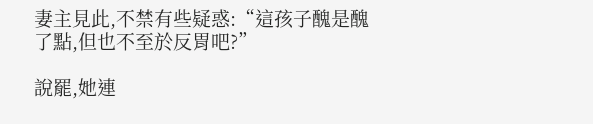妻主見此,不禁有些疑惑:“這孩子醜是醜了點,但也不至於反胃吧?”

說罷,她連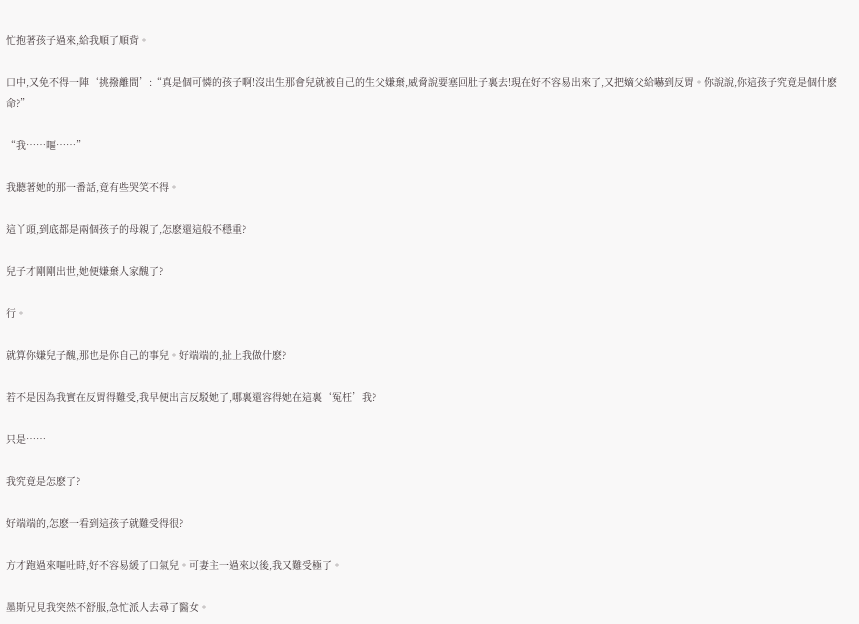忙抱著孩子過來,給我順了順背。

口中,又免不得一陣‘挑撥離間’:“真是個可憐的孩子啊!沒出生那會兒就被自己的生父嫌棄,威脅說要塞回肚子裏去!現在好不容易出來了,又把嫡父給嚇到反胃。你說說,你這孩子究竟是個什麽命?”

“我……嘔……”

我聽著她的那一番話,竟有些哭笑不得。

這丫頭,到底都是兩個孩子的母親了,怎麽還這般不穩重?

兒子才剛剛出世,她便嫌棄人家醜了?

行。

就算你嫌兒子醜,那也是你自己的事兒。好端端的,扯上我做什麽?

若不是因為我實在反胃得難受,我早便出言反駁她了,哪裏還容得她在這裏‘冤枉’我?

只是……

我究竟是怎麽了?

好端端的,怎麽一看到這孩子就難受得很?

方才跑過來嘔吐時,好不容易緩了口氣兒。可妻主一過來以後,我又難受極了。

墨斯兄見我突然不舒服,急忙派人去尋了醫女。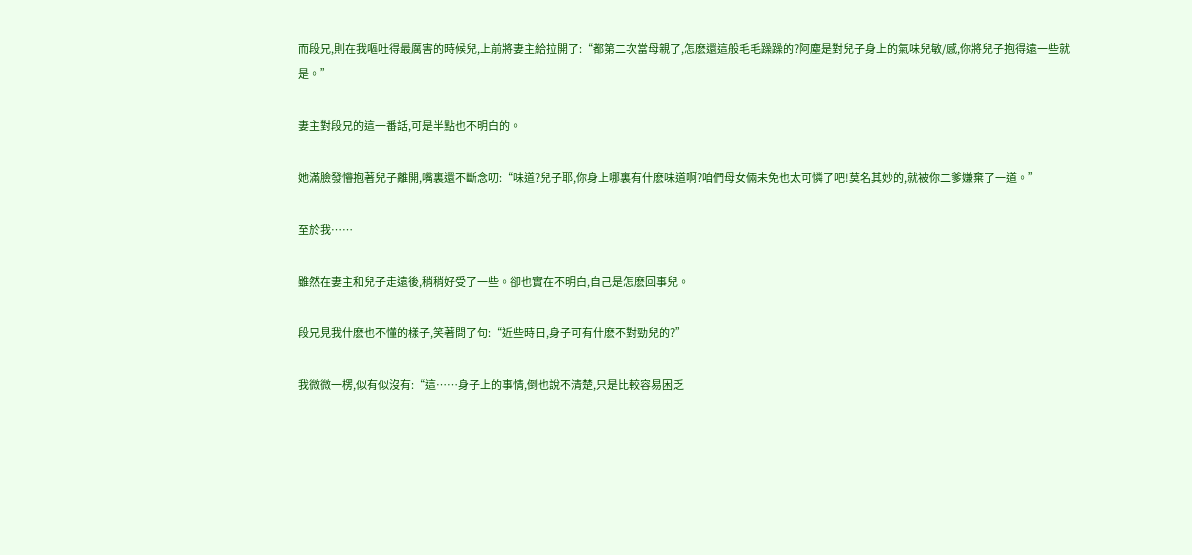而段兄,則在我嘔吐得最厲害的時候兒,上前將妻主給拉開了:“都第二次當母親了,怎麽還這般毛毛躁躁的?阿塵是對兒子身上的氣味兒敏/感,你將兒子抱得遠一些就是。”

妻主對段兄的這一番話,可是半點也不明白的。

她滿臉發懵抱著兒子離開,嘴裏還不斷念叨:“味道?兒子耶,你身上哪裏有什麽味道啊?咱們母女倆未免也太可憐了吧!莫名其妙的,就被你二爹嫌棄了一道。”

至於我……

雖然在妻主和兒子走遠後,稍稍好受了一些。卻也實在不明白,自己是怎麽回事兒。

段兄見我什麽也不懂的樣子,笑著問了句:“近些時日,身子可有什麽不對勁兒的?”

我微微一楞,似有似沒有:“這……身子上的事情,倒也說不清楚,只是比較容易困乏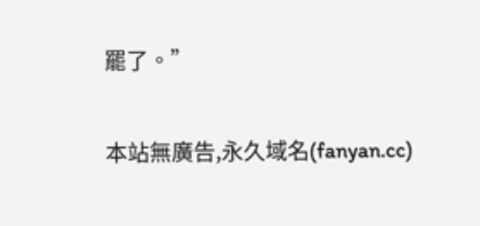罷了。”

本站無廣告,永久域名(fanyan.cc)